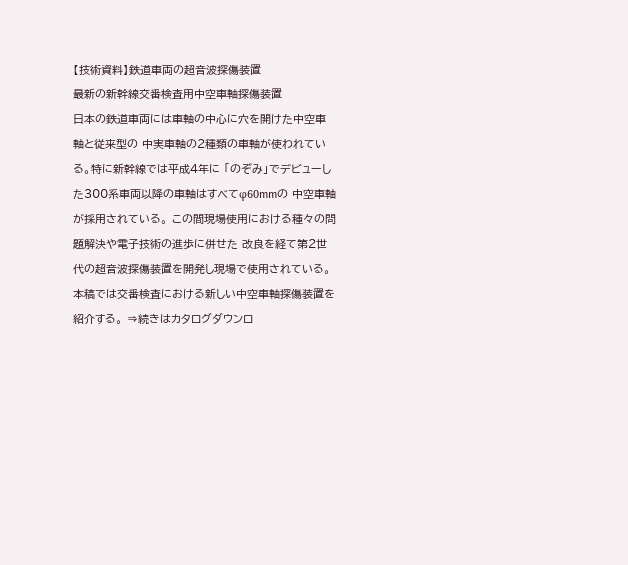【技術資料】鉄道車両の超音波探傷装置
最新の新幹線交番検査用中空車軸探傷装置
日本の鉄道車両には車軸の中心に穴を開けた中空車軸と従来型の 中実車軸の2種類の車軸が使われている。特に新幹線では平成4年に 「のぞみ」でデビューした300系車両以降の車軸はすべてφ60mmの 中空車軸が採用されている。 この間現場使用における種々の問題解決や電子技術の進歩に併せた 改良を経て第2世代の超音波探傷装置を開発し現場で使用されている。 本稿では交番検査における新しい中空車軸探傷装置を紹介する。 ⇒続きはカタログダウンロ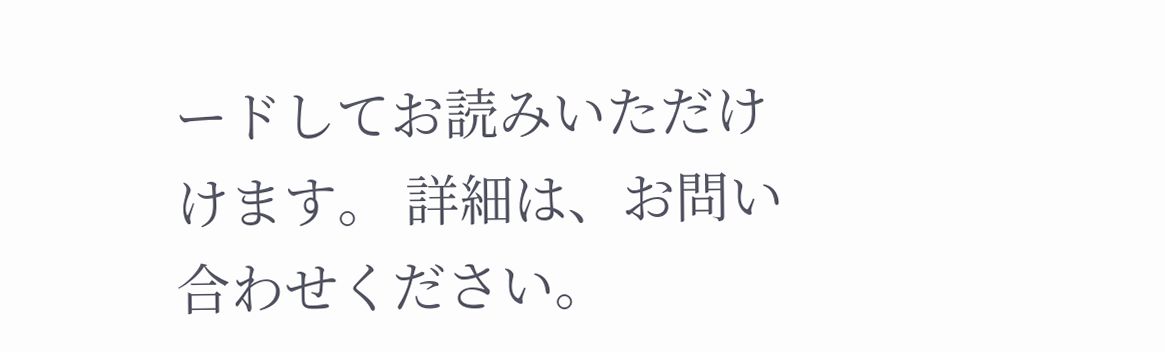ードしてお読みいただけけます。 詳細は、お問い合わせください。